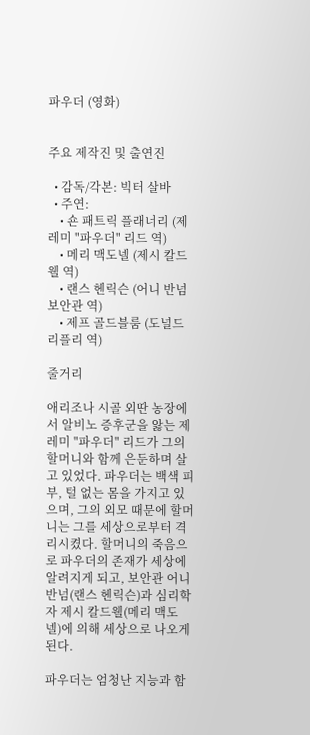파우더 (영화)


주요 제작진 및 출연진

  • 감독/각본: 빅터 살바
  • 주연:
    • 숀 패트릭 플래너리 (제레미 "파우더" 리드 역)
    • 메리 맥도넬 (제시 칼드웰 역)
    • 랜스 헨릭슨 (어니 반넘 보안관 역)
    • 제프 골드블룸 (도널드 리플리 역)

줄거리

애리조나 시골 외딴 농장에서 알비노 증후군을 앓는 제레미 "파우더" 리드가 그의 할머니와 함께 은둔하며 살고 있었다. 파우더는 백색 피부, 털 없는 몸을 가지고 있으며, 그의 외모 때문에 할머니는 그를 세상으로부터 격리시켰다. 할머니의 죽음으로 파우더의 존재가 세상에 알려지게 되고, 보안관 어니 반넘(랜스 헨릭슨)과 심리학자 제시 칼드웰(메리 맥도넬)에 의해 세상으로 나오게 된다.

파우더는 엄청난 지능과 함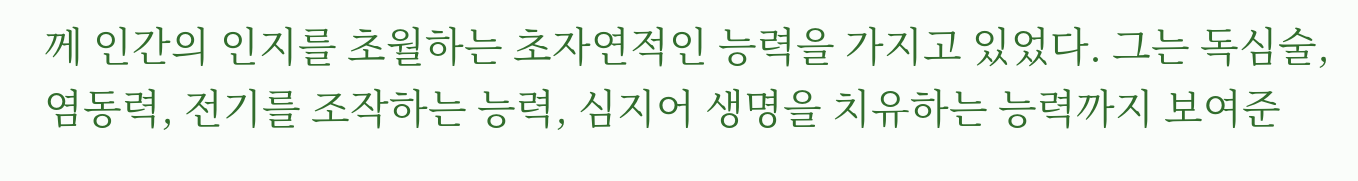께 인간의 인지를 초월하는 초자연적인 능력을 가지고 있었다. 그는 독심술, 염동력, 전기를 조작하는 능력, 심지어 생명을 치유하는 능력까지 보여준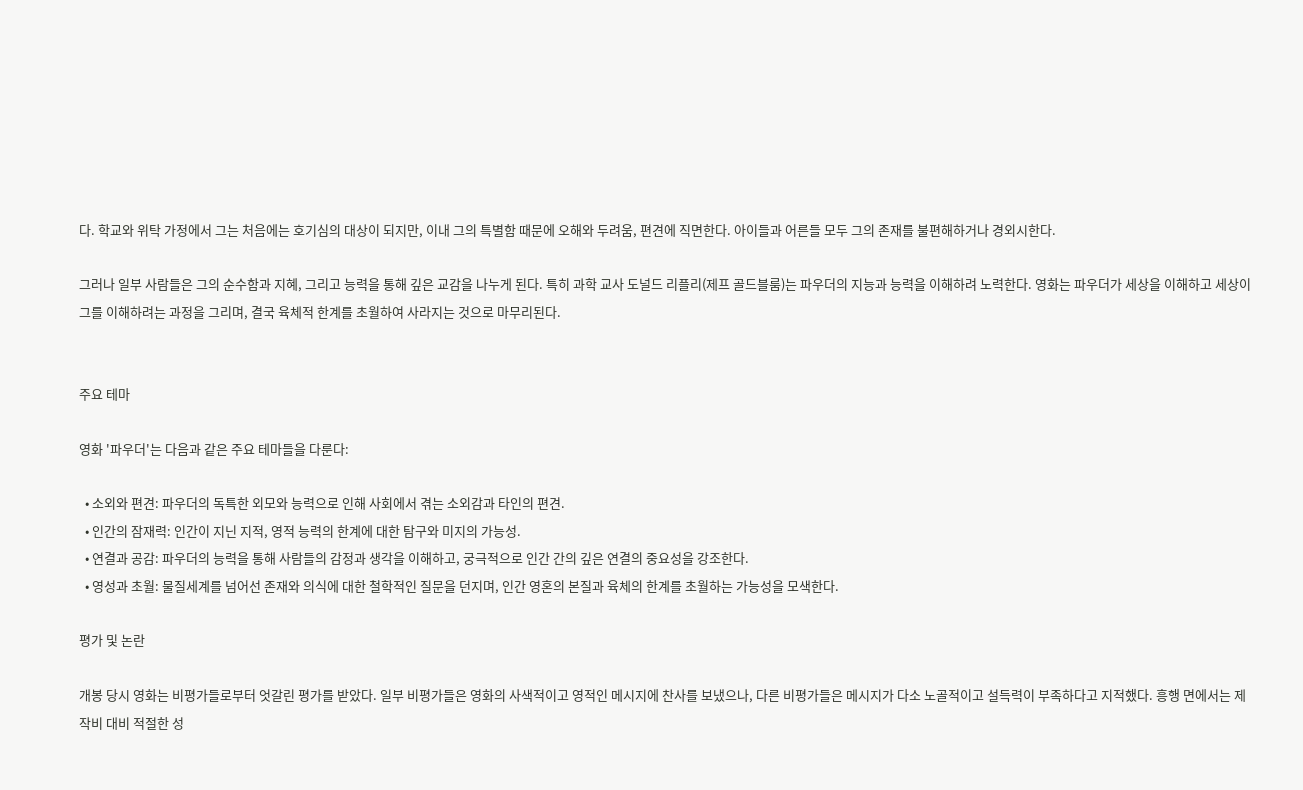다. 학교와 위탁 가정에서 그는 처음에는 호기심의 대상이 되지만, 이내 그의 특별함 때문에 오해와 두려움, 편견에 직면한다. 아이들과 어른들 모두 그의 존재를 불편해하거나 경외시한다.

그러나 일부 사람들은 그의 순수함과 지혜, 그리고 능력을 통해 깊은 교감을 나누게 된다. 특히 과학 교사 도널드 리플리(제프 골드블룸)는 파우더의 지능과 능력을 이해하려 노력한다. 영화는 파우더가 세상을 이해하고 세상이 그를 이해하려는 과정을 그리며, 결국 육체적 한계를 초월하여 사라지는 것으로 마무리된다.


주요 테마

영화 '파우더'는 다음과 같은 주요 테마들을 다룬다:

  • 소외와 편견: 파우더의 독특한 외모와 능력으로 인해 사회에서 겪는 소외감과 타인의 편견.
  • 인간의 잠재력: 인간이 지닌 지적, 영적 능력의 한계에 대한 탐구와 미지의 가능성.
  • 연결과 공감: 파우더의 능력을 통해 사람들의 감정과 생각을 이해하고, 궁극적으로 인간 간의 깊은 연결의 중요성을 강조한다.
  • 영성과 초월: 물질세계를 넘어선 존재와 의식에 대한 철학적인 질문을 던지며, 인간 영혼의 본질과 육체의 한계를 초월하는 가능성을 모색한다.

평가 및 논란

개봉 당시 영화는 비평가들로부터 엇갈린 평가를 받았다. 일부 비평가들은 영화의 사색적이고 영적인 메시지에 찬사를 보냈으나, 다른 비평가들은 메시지가 다소 노골적이고 설득력이 부족하다고 지적했다. 흥행 면에서는 제작비 대비 적절한 성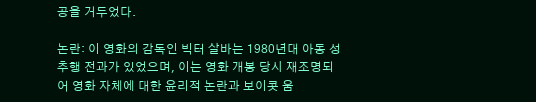공을 거두었다.

논란: 이 영화의 감독인 빅터 살바는 1980년대 아동 성추행 전과가 있었으며, 이는 영화 개봉 당시 재조명되어 영화 자체에 대한 윤리적 논란과 보이콧 움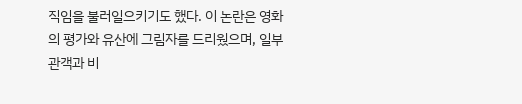직임을 불러일으키기도 했다. 이 논란은 영화의 평가와 유산에 그림자를 드리웠으며, 일부 관객과 비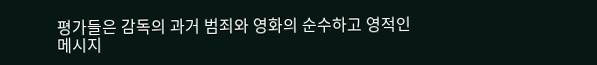평가들은 감독의 과거 범죄와 영화의 순수하고 영적인 메시지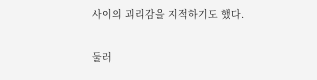사이의 괴리감을 지적하기도 했다.

둘러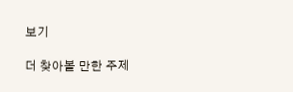보기

더 찾아볼 만한 주제